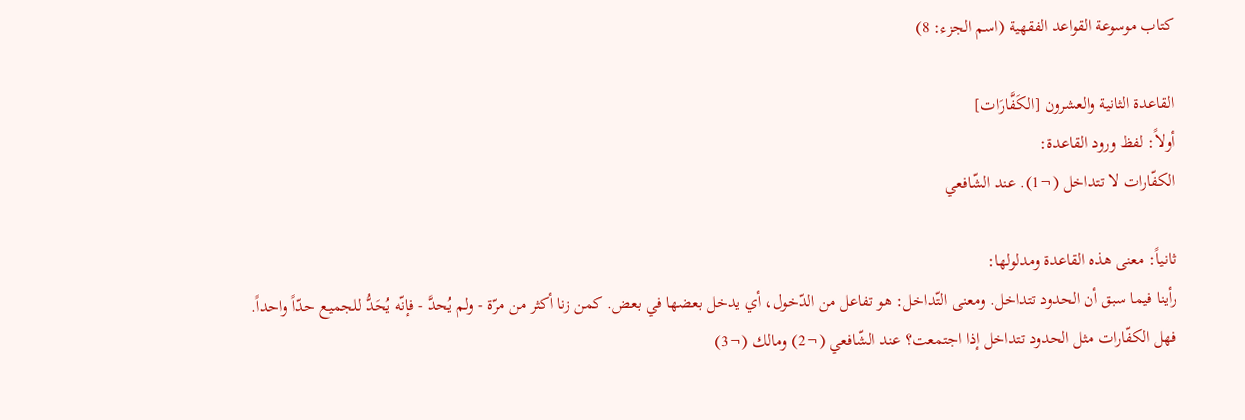كتاب موسوعة القواعد الفقهية (اسم الجزء: 8)

القاعدة الثانية والعشرون [الكَفَّارَات]
أولاً: لفظ ورود القاعدة:
الكفّارات لا تتداخل (¬1). عند الشّافعي

ثانياً: معنى هذه القاعدة ومدلولها:
رأينا فيما سبق أن الحدود تتداخل. ومعنى التّداخل: هو تفاعل من الدّخول، أي يدخل بعضها في بعض. كمن زنا أكثر من مرّة - ولم يُحدَّ - فإنّه يُحَدُّ للجميع حدّاً واحداً.
فهل الكفّارات مثل الحدود تتداخل إذا اجتمعت؟ عند الشّافعي (¬2) ومالك (¬3)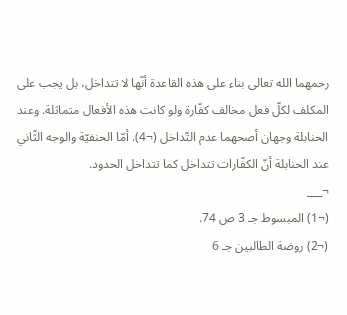رحمهما الله تعالى بناء على هذه القاعدة أنّها لا تتداخل، بل يجب على المكلف لكلّ فعل مخالف كفّارة ولو كانت هذه الأفعال متماثلة. وعند الحنابلة وجهان أصحهما عدم التّداخل (¬4). أمّا الحنفيّة والوجه الثّاني عند الحنابلة أنّ الكفّارات تتداخل كما تتداخل الحدود.
¬___
(¬1) المبسوط جـ 3 ص 74.
(¬2) روضة الطالبين جـ 6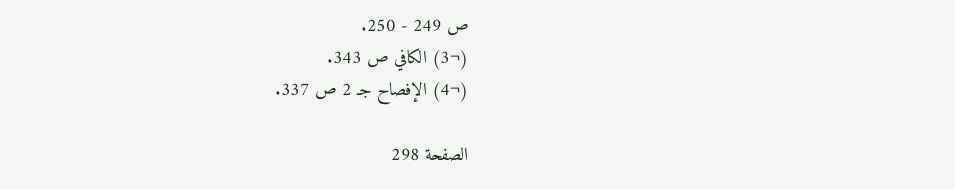ص 249 - 250.
(¬3) الكافي ص 343.
(¬4) الإفصاح جـ 2 ص 337.

الصفحة 298